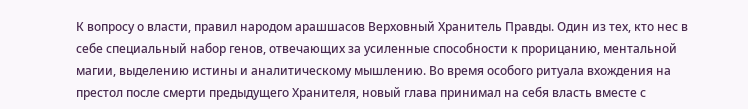К вопросу о власти, правил народом арашшасов Верховный Хранитель Правды. Один из тех, кто нес в себе специальный набор генов, отвечающих за усиленные способности к прорицанию, ментальной магии, выделению истины и аналитическому мышлению. Во время особого ритуала вхождения на престол после смерти предыдущего Хранителя, новый глава принимал на себя власть вместе с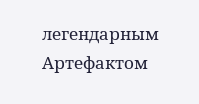легендарным Артефактом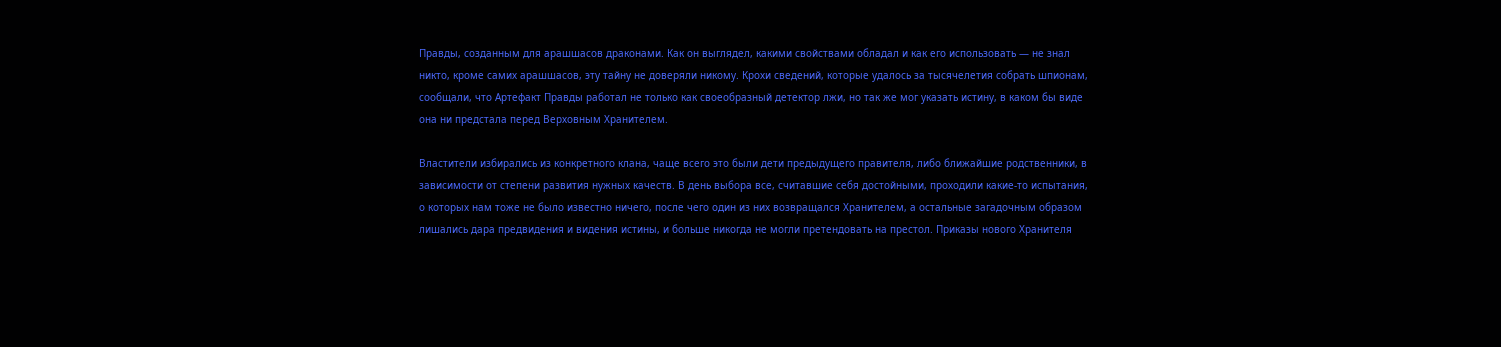Правды, созданным для арашшасов драконами. Как он выглядел, какими свойствами обладал и как его использовать — не знал никто, кроме самих арашшасов, эту тайну не доверяли никому. Крохи сведений, которые удалось за тысячелетия собрать шпионам, сообщали, что Артефакт Правды работал не только как своеобразный детектор лжи, но так же мог указать истину, в каком бы виде она ни предстала перед Верховным Хранителем.

Властители избирались из конкретного клана, чаще всего это были дети предыдущего правителя, либо ближайшие родственники, в зависимости от степени развития нужных качеств. В день выбора все, считавшие себя достойными, проходили какие-то испытания, о которых нам тоже не было известно ничего, после чего один из них возвращался Хранителем, а остальные загадочным образом лишались дара предвидения и видения истины, и больше никогда не могли претендовать на престол. Приказы нового Хранителя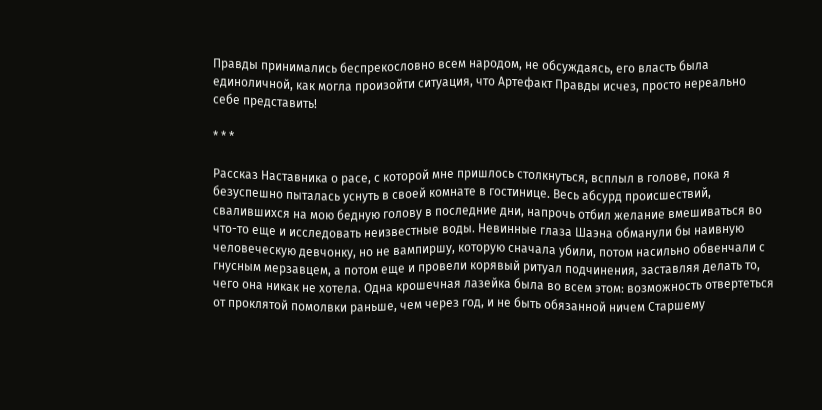Правды принимались беспрекословно всем народом, не обсуждаясь, его власть была единоличной, как могла произойти ситуация, что Артефакт Правды исчез, просто нереально себе представить!

* * *

Рассказ Наставника о расе, с которой мне пришлось столкнуться, всплыл в голове, пока я безуспешно пыталась уснуть в своей комнате в гостинице. Весь абсурд происшествий, свалившихся на мою бедную голову в последние дни, напрочь отбил желание вмешиваться во что-то еще и исследовать неизвестные воды. Невинные глаза Шаэна обманули бы наивную человеческую девчонку, но не вампиршу, которую сначала убили, потом насильно обвенчали с гнусным мерзавцем, а потом еще и провели корявый ритуал подчинения, заставляя делать то, чего она никак не хотела. Одна крошечная лазейка была во всем этом: возможность отвертеться от проклятой помолвки раньше, чем через год, и не быть обязанной ничем Старшему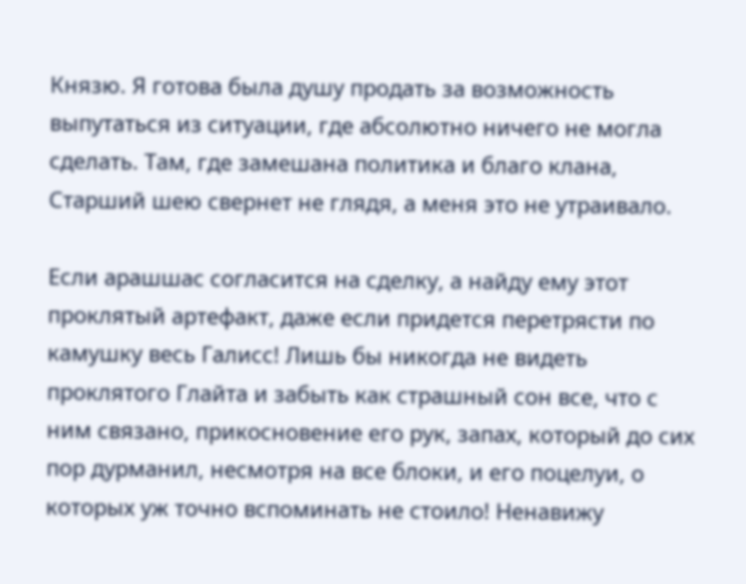Князю. Я готова была душу продать за возможность выпутаться из ситуации, где абсолютно ничего не могла сделать. Там, где замешана политика и благо клана, Старший шею свернет не глядя, а меня это не утраивало.

Если арашшас согласится на сделку, а найду ему этот проклятый артефакт, даже если придется перетрясти по камушку весь Галисс! Лишь бы никогда не видеть проклятого Глайта и забыть как страшный сон все, что с ним связано, прикосновение его рук, запах, который до сих пор дурманил, несмотря на все блоки, и его поцелуи, о которых уж точно вспоминать не стоило! Ненавижу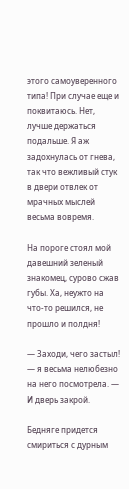этого самоуверенного типа! При случае еще и поквитаюсь. Нет, лучше держаться подальше. Я аж задохнулась от гнева, так что вежливый стук в двери отвлек от мрачных мыслей весьма вовремя.

На пороге стоял мой давешний зеленый знакомец, сурово сжав губы. Ха, неужто на что-то решился, не прошло и полдня!

— Заходи, чего застыл! — я весьма нелюбезно на него посмотрела. — И дверь закрой.

Бедняге придется смириться с дурным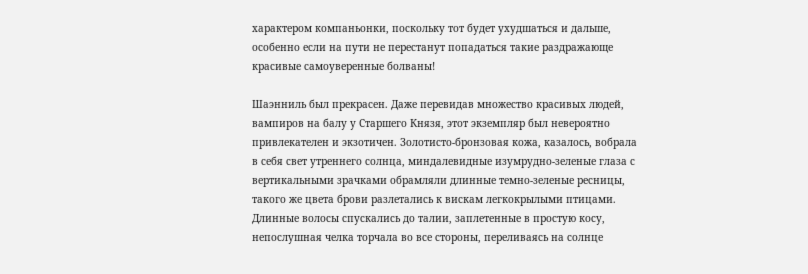характером компаньонки, поскольку тот будет ухудшаться и дальше, особенно если на пути не перестанут попадаться такие раздражающе красивые самоуверенные болваны!

Шаэнниль был прекрасен. Даже перевидав множество красивых людей, вампиров на балу у Старшего Князя, этот экземпляр был невероятно привлекателен и экзотичен. Золотисто-бронзовая кожа, казалось, вобрала в себя свет утреннего солнца, миндалевидные изумрудно-зеленые глаза с вертикальными зрачками обрамляли длинные темно-зеленые ресницы, такого же цвета брови разлетались к вискам легкокрылыми птицами. Длинные волосы спускались до талии, заплетенные в простую косу, непослушная челка торчала во все стороны, переливаясь на солнце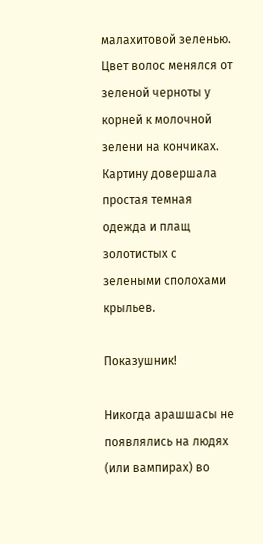малахитовой зеленью. Цвет волос менялся от зеленой черноты у корней к молочной зелени на кончиках. Картину довершала простая темная одежда и плащ золотистых с зелеными сполохами крыльев.

Показушник!

Никогда арашшасы не появлялись на людях (или вампирах) во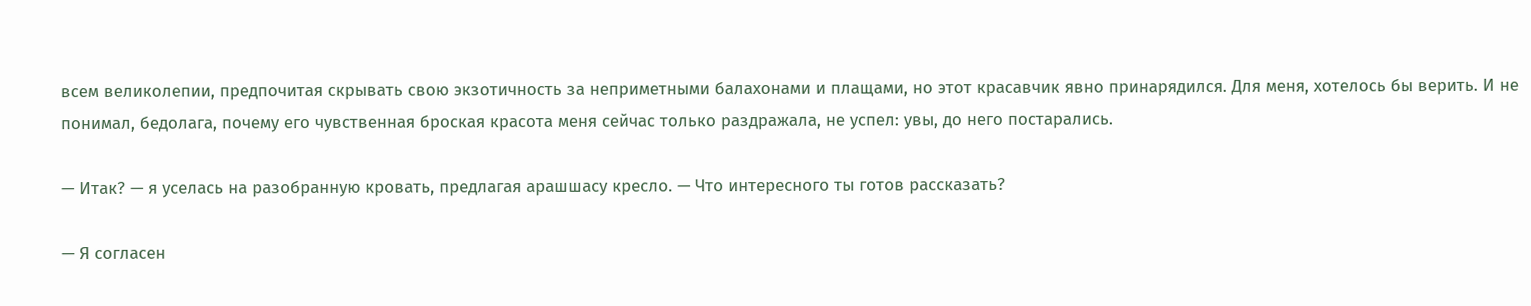всем великолепии, предпочитая скрывать свою экзотичность за неприметными балахонами и плащами, но этот красавчик явно принарядился. Для меня, хотелось бы верить. И не понимал, бедолага, почему его чувственная броская красота меня сейчас только раздражала, не успел: увы, до него постарались.

— Итак? — я уселась на разобранную кровать, предлагая арашшасу кресло. — Что интересного ты готов рассказать?

— Я согласен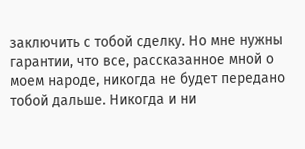заключить с тобой сделку. Но мне нужны гарантии, что все, рассказанное мной о моем народе, никогда не будет передано тобой дальше. Никогда и ни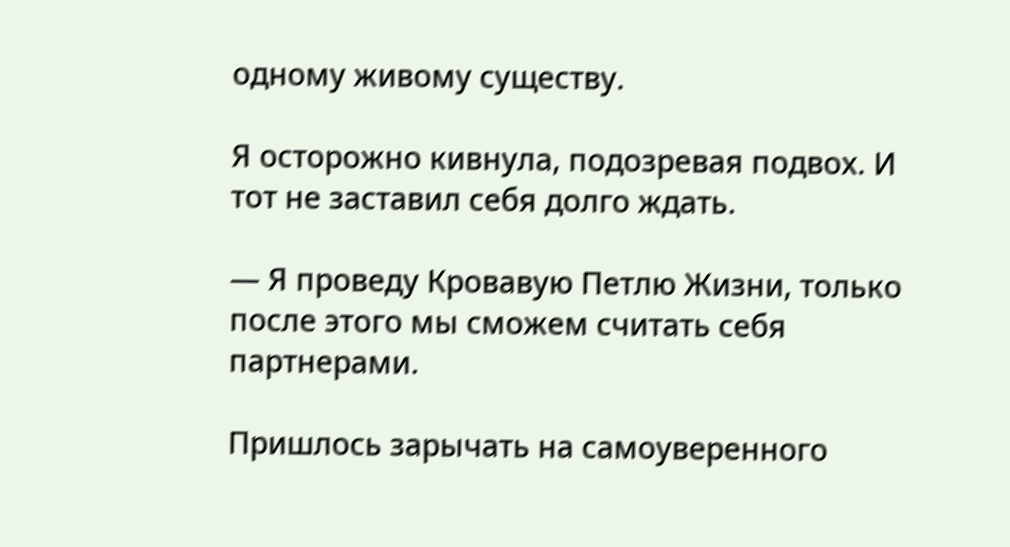одному живому существу.

Я осторожно кивнула, подозревая подвох. И тот не заставил себя долго ждать.

— Я проведу Кровавую Петлю Жизни, только после этого мы сможем считать себя партнерами.

Пришлось зарычать на самоуверенного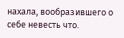нахала, вообразившего о себе невесть что.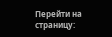Перейти на страницу: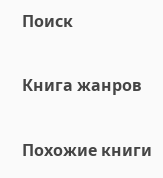Поиск

Книга жанров

Похожие книги